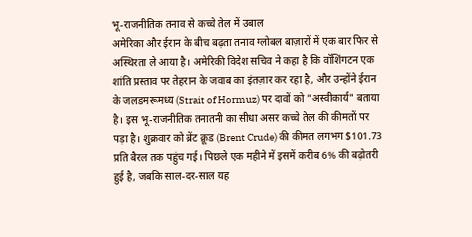भू-राजनीतिक तनाव से कच्चे तेल में उबाल
अमेरिका और ईरान के बीच बढ़ता तनाव ग्लोबल बाज़ारों में एक बार फिर से अस्थिरता ले आया है। अमेरिकी विदेश सचिव ने कहा है कि वॉशिंगटन एक शांति प्रस्ताव पर तेहरान के जवाब का इंतज़ार कर रहा है, और उन्होंने ईरान के जलडमरूमध्य (Strait of Hormuz) पर दावों को "अस्वीकार्य" बताया है। इस भू-राजनीतिक तनातनी का सीधा असर कच्चे तेल की कीमतों पर पड़ा है। शुक्रवार को ब्रेंट क्रूड (Brent Crude) की कीमत लगभग $101.73 प्रति बैरल तक पहुंच गई। पिछले एक महीने में इसमें करीब 6% की बढ़ोतरी हुई है, जबकि साल-दर-साल यह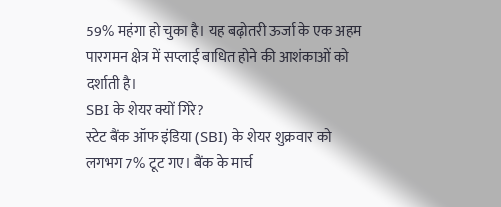59% महंगा हो चुका है। यह बढ़ोतरी ऊर्जा के एक अहम पारगमन क्षेत्र में सप्लाई बाधित होने की आशंकाओं को दर्शाती है।
SBI के शेयर क्यों गिरे?
स्टेट बैंक ऑफ इंडिया (SBI) के शेयर शुक्रवार को लगभग 7% टूट गए। बैंक के मार्च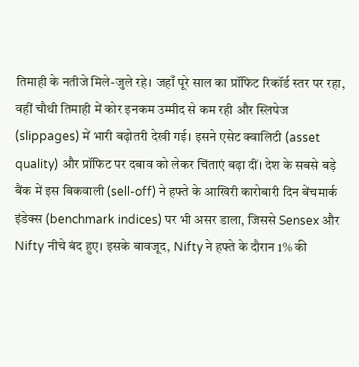तिमाही के नतीजे मिले-जुले रहे। जहाँ पूरे साल का प्रॉफिट रिकॉर्ड स्तर पर रहा, वहीं चौथी तिमाही में कोर इनकम उम्मीद से कम रही और स्लिपेज (slippages) में भारी बढ़ोतरी देखी गई। इसने एसेट क्वालिटी (asset quality) और प्रॉफिट पर दबाव को लेकर चिंताएं बढ़ा दीं। देश के सबसे बड़े बैंक में इस बिकवाली (sell-off) ने हफ्ते के आखिरी कारोबारी दिन बेंचमार्क इंडेक्स (benchmark indices) पर भी असर डाला, जिससे Sensex और Nifty नीचे बंद हुए। इसके बावजूद, Nifty ने हफ्ते के दौरान 1% की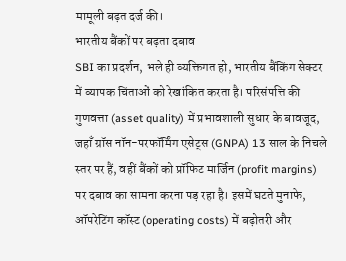मामूली बढ़त दर्ज की।
भारतीय बैंकों पर बढ़ता दबाव
SBI का प्रदर्शन, भले ही व्यक्तिगत हो, भारतीय बैंकिंग सेक्टर में व्यापक चिंताओं को रेखांकित करता है। परिसंपत्ति की गुणवत्ता (asset quality) में प्रभावशाली सुधार के बावजूद, जहाँ ग्रॉस नॉन-परफॉर्मिंग एसेट्स (GNPA) 13 साल के निचले स्तर पर हैं, वहीं बैंकों को प्रॉफिट मार्जिन (profit margins) पर दबाव का सामना करना पड़ रहा है। इसमें घटते मुनाफे, ऑपरेटिंग कॉस्ट (operating costs) में बढ़ोतरी और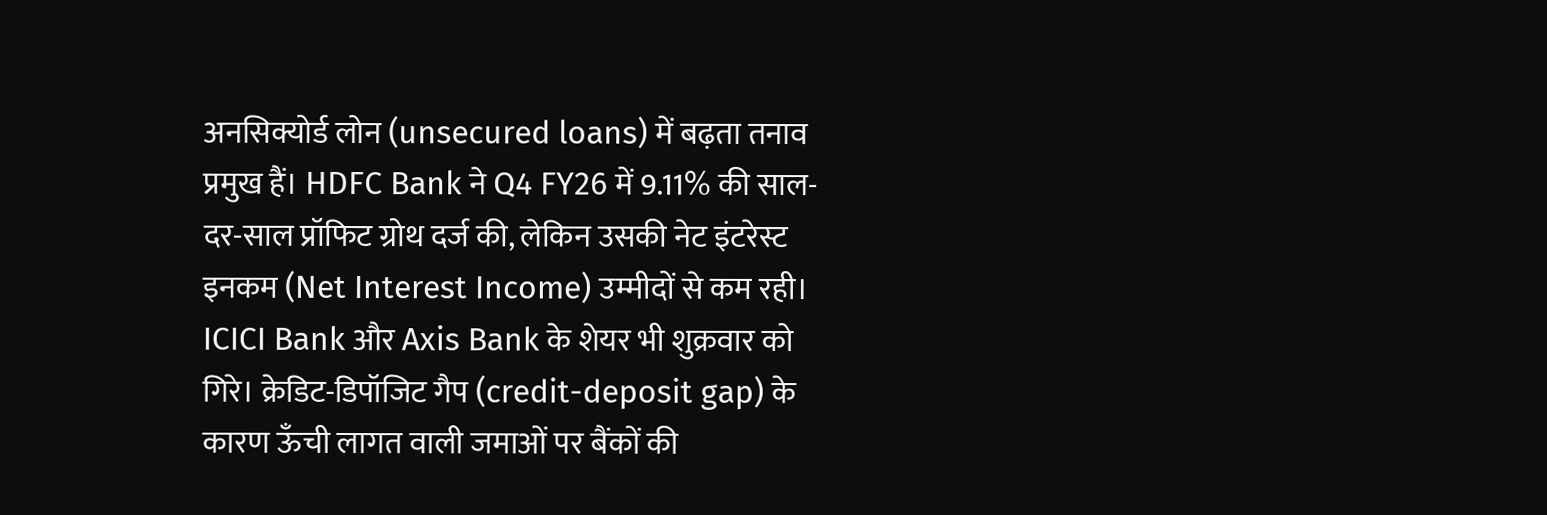अनसिक्योर्ड लोन (unsecured loans) में बढ़ता तनाव प्रमुख हैं। HDFC Bank ने Q4 FY26 में 9.11% की साल-दर-साल प्रॉफिट ग्रोथ दर्ज की, लेकिन उसकी नेट इंटरेस्ट इनकम (Net Interest Income) उम्मीदों से कम रही। ICICI Bank और Axis Bank के शेयर भी शुक्रवार को गिरे। क्रेडिट-डिपॉजिट गैप (credit-deposit gap) के कारण ऊँची लागत वाली जमाओं पर बैंकों की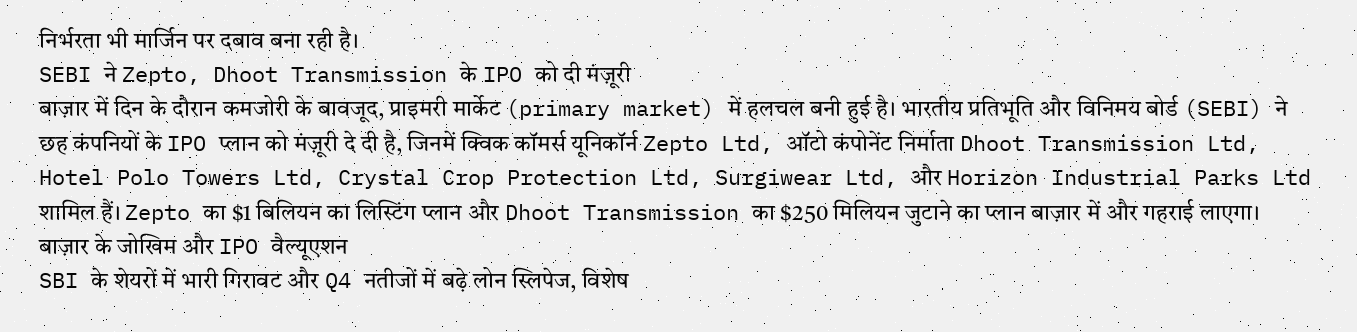निर्भरता भी मार्जिन पर दबाव बना रही है।
SEBI ने Zepto, Dhoot Transmission के IPO को दी मंज़ूरी
बाज़ार में दिन के दौरान कमजोरी के बावजूद, प्राइमरी मार्केट (primary market) में हलचल बनी हुई है। भारतीय प्रतिभूति और विनिमय बोर्ड (SEBI) ने छह कंपनियों के IPO प्लान को मंज़ूरी दे दी है, जिनमें क्विक कॉमर्स यूनिकॉर्न Zepto Ltd, ऑटो कंपोनेंट निर्माता Dhoot Transmission Ltd, Hotel Polo Towers Ltd, Crystal Crop Protection Ltd, Surgiwear Ltd, और Horizon Industrial Parks Ltd शामिल हैं। Zepto का $1 बिलियन का लिस्टिंग प्लान और Dhoot Transmission का $250 मिलियन जुटाने का प्लान बाज़ार में और गहराई लाएगा।
बाज़ार के जोखिम और IPO वैल्यूएशन
SBI के शेयरों में भारी गिरावट और Q4 नतीजों में बढ़े लोन स्लिपेज, विशेष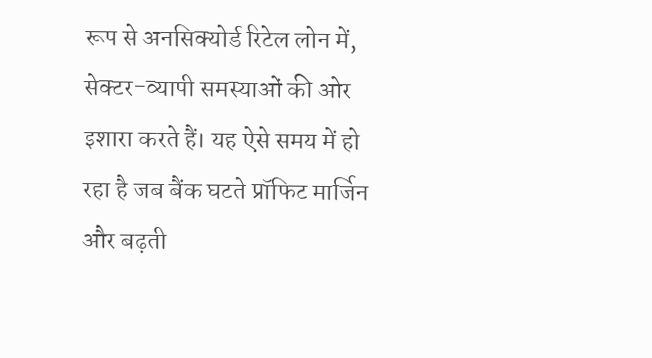रूप से अनसिक्योर्ड रिटेल लोन में, सेक्टर-व्यापी समस्याओं की ओर इशारा करते हैं। यह ऐसे समय में हो रहा है जब बैंक घटते प्रॉफिट मार्जिन और बढ़ती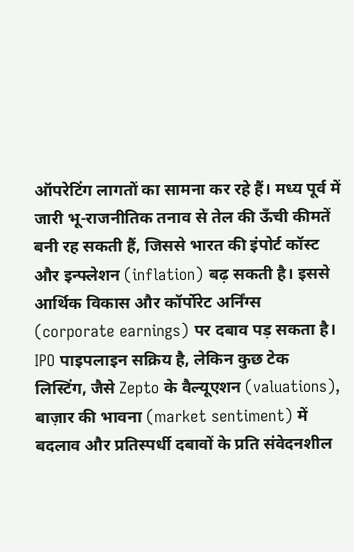ऑपरेटिंग लागतों का सामना कर रहे हैं। मध्य पूर्व में जारी भू-राजनीतिक तनाव से तेल की ऊँची कीमतें बनी रह सकती हैं, जिससे भारत की इंपोर्ट कॉस्ट और इन्फ्लेशन (inflation) बढ़ सकती है। इससे आर्थिक विकास और कॉर्पोरेट अर्निंग्स (corporate earnings) पर दबाव पड़ सकता है। IPO पाइपलाइन सक्रिय है, लेकिन कुछ टेक लिस्टिंग, जैसे Zepto के वैल्यूएशन (valuations), बाज़ार की भावना (market sentiment) में बदलाव और प्रतिस्पर्धी दबावों के प्रति संवेदनशील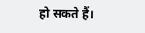हो सकते हैं।